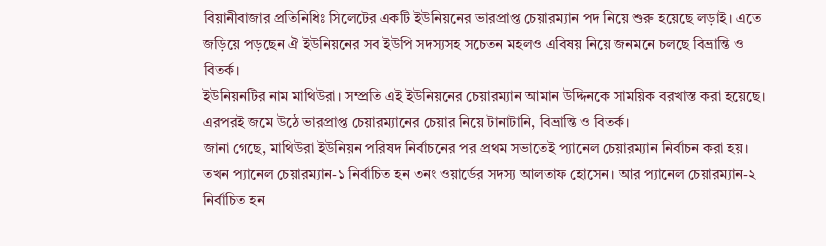বিয়ানীবাজার প্রতিনিধিঃ সিলেটের একটি ইউনিয়নের ভারপ্রাপ্ত চেয়ারম্যান পদ নিয়ে শুরু হয়েছে লড়াই। এতে জড়িয়ে পড়ছেন ঐ ইউনিয়নের সব ইউপি সদস্যসহ সচেতন মহলও এবিষয় নিয়ে জনমনে চলছে বিভ্রান্তি ও বিতর্ক।
ইউনিয়নটির নাম মাথিউরা। সম্প্রতি এই ইউনিয়নের চেয়ারম্যান আমান উদ্দিনকে সাময়িক বরখাস্ত করা হয়েছে। এরপরই জমে উঠে ভারপ্রাপ্ত চেয়ারম্যানের চেয়ার নিয়ে টানাটানি, বিভ্রান্তি ও বিতর্ক।
জানা গেছে, মাথিউরা ইউনিয়ন পরিষদ নির্বাচনের পর প্রথম সভাতেই প্যানেল চেয়ারম্যান নির্বাচন করা হয়। তখন প্যানেল চেয়ারম্যান-১ নির্বাচিত হন ৩নং ওয়ার্ডের সদস্য আলতাফ হোসেন। আর প্যানেল চেয়ারম্যান-২ নির্বাচিত হন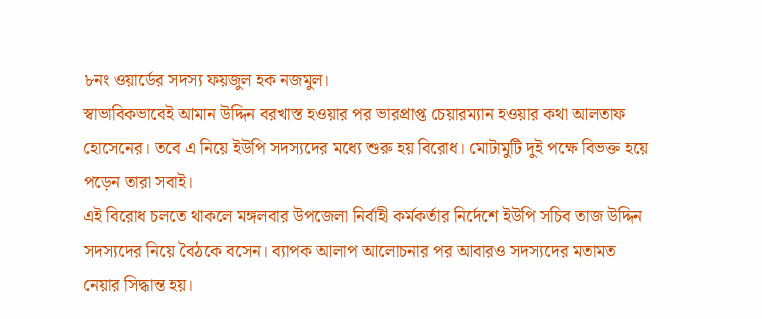৮নং ওয়ার্ডের সদস্য ফয়জুল হক নজমুল।
স্বাভাবিকভাবেই আমান উদ্দিন বরখাস্ত হওয়ার পর ভারপ্রাপ্ত চেয়ারম্যান হওয়ার কথা আলতাফ হোসেনের। তবে এ নিয়ে ইউপি সদস্যদের মধ্যে শুরু হয় বিরোধ। মোটামুটি দুই পক্ষে বিভক্ত হয়ে পড়েন তারা সবাই।
এই বিরোধ চলতে থাকলে মঙ্গলবার উপজেলা নির্বাহী কর্মকর্তার নির্দেশে ইউপি সচিব তাজ উদ্দিন সদস্যদের নিয়ে বৈঠকে বসেন। ব্যাপক আলাপ আলোচনার পর আবারও সদস্যদের মতামত নেয়ার সিদ্ধান্ত হয়।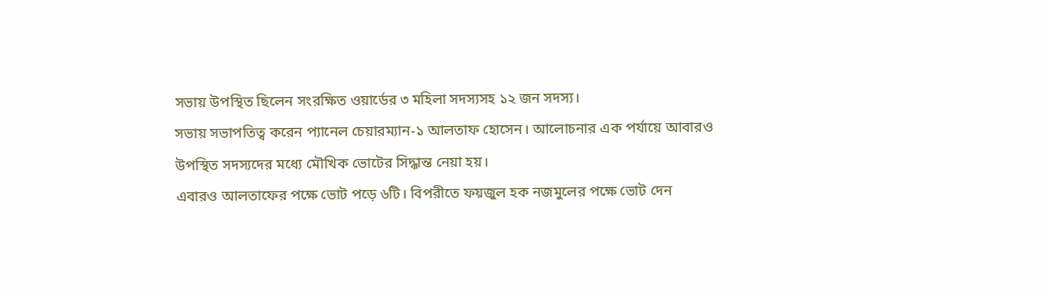সভায় উপস্থিত ছিলেন সংরক্ষিত ওয়ার্ডের ৩ মহিলা সদস্যসহ ১২ জন সদস্য।
সভায় সভাপতিত্ব করেন প্যানেল চেয়ারম্যান-১ আলতাফ হোসেন। আলোচনার এক পর্যায়ে আবারও উপস্থিত সদস্যদের মধ্যে মৌখিক ভোটের সিদ্ধান্ত নেয়া হয়।
এবারও আলতাফের পক্ষে ভোট পড়ে ৬টি। বিপরীতে ফয়জুল হক নজমুলের পক্ষে ভোট দেন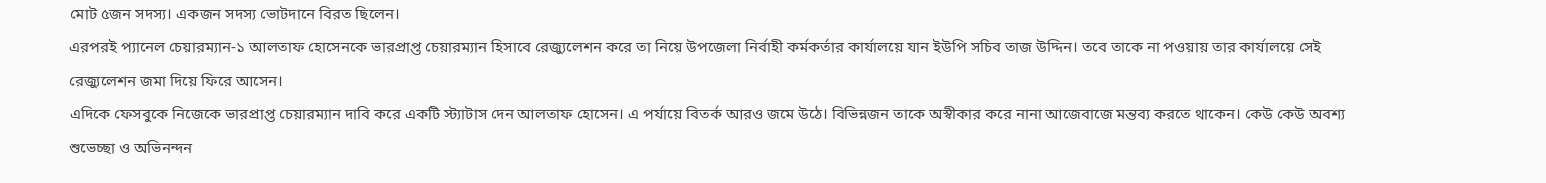মোট ৫জন সদস্য। একজন সদস্য ভোটদানে বিরত ছিলেন।
এরপরই প্যানেল চেয়ারম্যান-১ আলতাফ হোসেনকে ভারপ্রাপ্ত চেয়ারম্যান হিসাবে রেজ্যুলেশন করে তা নিয়ে উপজেলা নির্বাহী কর্মকর্তার কার্যালয়ে যান ইউপি সচিব তাজ উদ্দিন। তবে তাকে না পওয়ায় তার কার্যালয়ে সেই রেজ্যুলেশন জমা দিয়ে ফিরে আসেন।
এদিকে ফেসবুকে নিজেকে ভারপ্রাপ্ত চেয়ারম্যান দাবি করে একটি স্ট্যাটাস দেন আলতাফ হোসেন। এ পর্যায়ে বিতর্ক আরও জমে উঠে। বিভিন্নজন তাকে অস্বীকার করে নানা আজেবাজে মন্তব্য করতে থাকেন। কেউ কেউ অবশ্য শুভেচ্ছা ও অভিনন্দন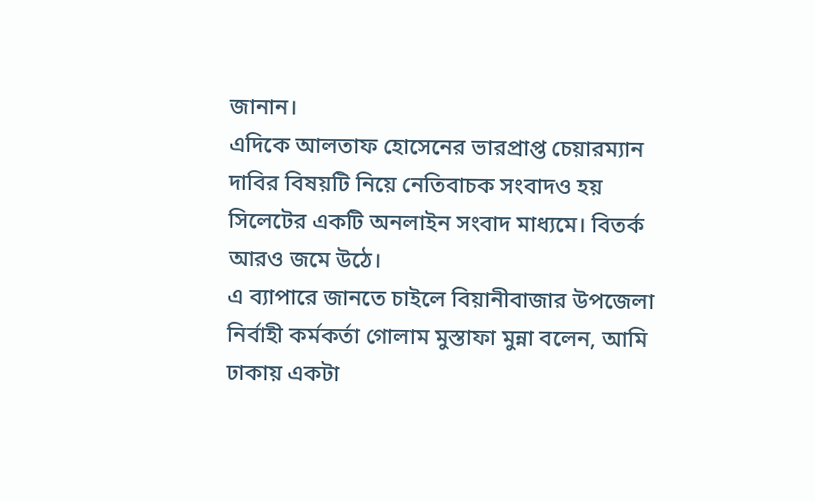জানান।
এদিকে আলতাফ হোসেনের ভারপ্রাপ্ত চেয়ারম্যান দাবির বিষয়টি নিয়ে নেতিবাচক সংবাদও হয় সিলেটের একটি অনলাইন সংবাদ মাধ্যমে। বিতর্ক আরও জমে উঠে।
এ ব্যাপারে জানতে চাইলে বিয়ানীবাজার উপজেলা নির্বাহী কর্মকর্তা গোলাম মুস্তাফা মুন্না বলেন, আমি ঢাকায় একটা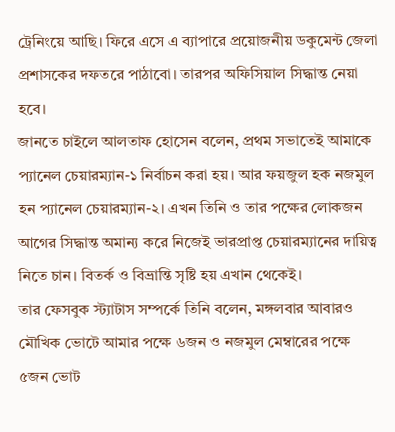ট্রেনিংয়ে আছি। ফিরে এসে এ ব্যাপারে প্রয়োজনীয় ডকুমেন্ট জেলা প্রশাসকের দফতরে পাঠাবো। তারপর অফিসিয়াল সিদ্ধান্ত নেয়া হবে।
জানতে চাইলে আলতাফ হোসেন বলেন, প্রথম সভাতেই আমাকে প্যানেল চেয়ারম্যান-১ নির্বাচন করা হয়। আর ফয়জুল হক নজমুল হন প্যানেল চেয়ারম্যান-২। এখন তিনি ও তার পক্ষের লোকজন আগের সিদ্ধান্ত অমান্য করে নিজেই ভারপ্রাপ্ত চেয়ারম্যানের দায়িত্ব নিতে চান। বিতর্ক ও বিভ্রান্তি সৃষ্টি হয় এখান থেকেই।
তার ফেসবুক স্ট্যাটাস সম্পর্কে তিনি বলেন, মঙ্গলবার আবারও মৌখিক ভোটে আমার পক্ষে ৬জন ও নজমুল মেম্বারের পক্ষে ৫জন ভোট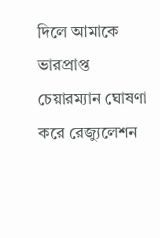দিলে আমাকে ভারপ্রাপ্ত চেয়ারম্যান ঘোষণা করে রেজ্যুলেশন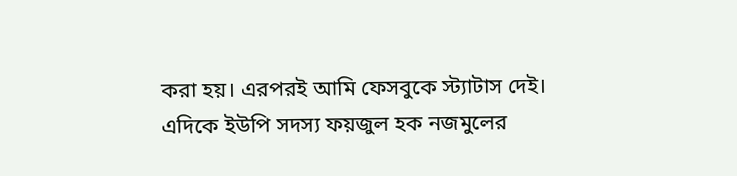করা হয়। এরপরই আমি ফেসবুকে স্ট্যাটাস দেই।
এদিকে ইউপি সদস্য ফয়জুল হক নজমুলের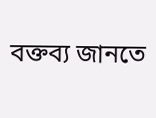বক্তব্য জানতে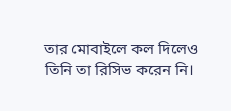তার মোবাইলে কল দিলেও তিনি তা রিসিভ করেন নি।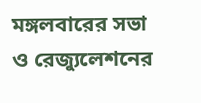মঙ্গলবারের সভা ও রেজ্যুলেশনের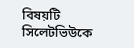বিষয়টি সিলেটভিউকে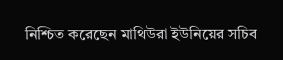নিশ্চিত করেছেন মাথিউরা ইউনিয়ের সচিব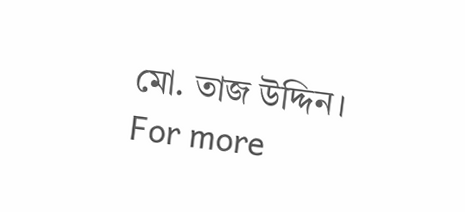মো. তাজ উদ্দিন।
For more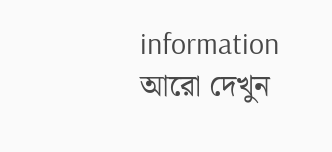information
আরো দেখুন